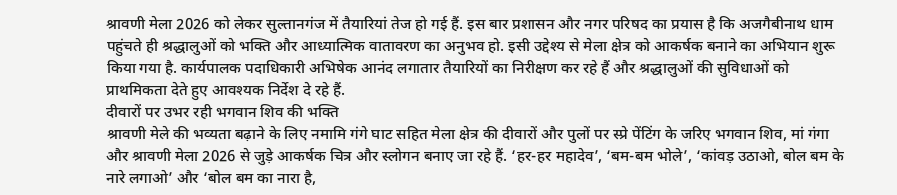श्रावणी मेला 2026 को लेकर सुल्तानगंज में तैयारियां तेज हो गई हैं. इस बार प्रशासन और नगर परिषद का प्रयास है कि अजगैबीनाथ धाम पहुंचते ही श्रद्धालुओं को भक्ति और आध्यात्मिक वातावरण का अनुभव हो. इसी उद्देश्य से मेला क्षेत्र को आकर्षक बनाने का अभियान शुरू किया गया है. कार्यपालक पदाधिकारी अभिषेक आनंद लगातार तैयारियों का निरीक्षण कर रहे हैं और श्रद्धालुओं की सुविधाओं को प्राथमिकता देते हुए आवश्यक निर्देश दे रहे हैं.
दीवारों पर उभर रही भगवान शिव की भक्ति
श्रावणी मेले की भव्यता बढ़ाने के लिए नमामि गंगे घाट सहित मेला क्षेत्र की दीवारों और पुलों पर स्प्रे पेंटिंग के जरिए भगवान शिव, मां गंगा और श्रावणी मेला 2026 से जुड़े आकर्षक चित्र और स्लोगन बनाए जा रहे हैं. ‘हर-हर महादेव’, ‘बम-बम भोले’, ‘कांवड़ उठाओ, बोल बम के नारे लगाओ’ और ‘बोल बम का नारा है,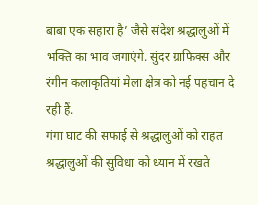बाबा एक सहारा है’ जैसे संदेश श्रद्धालुओं में भक्ति का भाव जगाएंगे. सुंदर ग्राफिक्स और रंगीन कलाकृतियां मेला क्षेत्र को नई पहचान दे रही हैं.
गंगा घाट की सफाई से श्रद्धालुओं को राहत
श्रद्धालुओं की सुविधा को ध्यान में रखते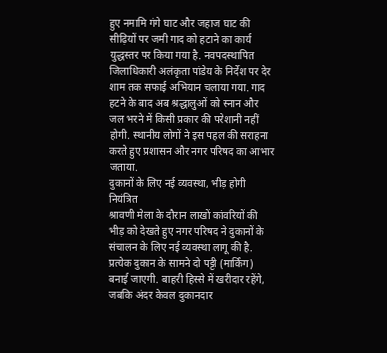हुए नमामि गंगे घाट और जहाज घाट की सीढ़ियों पर जमी गाद को हटाने का कार्य युद्धस्तर पर किया गया है. नवपदस्थापित जिलाधिकारी अलंकृता पांडेय के निर्देश पर देर शाम तक सफाई अभियान चलाया गया. गाद हटने के बाद अब श्रद्धालुओं को स्नान और जल भरने में किसी प्रकार की परेशानी नहीं होगी. स्थानीय लोगों ने इस पहल की सराहना करते हुए प्रशासन और नगर परिषद का आभार जताया.
दुकानों के लिए नई व्यवस्था, भीड़ होगी नियंत्रित
श्रावणी मेला के दौरान लाखों कांवरियों की भीड़ को देखते हुए नगर परिषद ने दुकानों के संचालन के लिए नई व्यवस्था लागू की है. प्रत्येक दुकान के सामने दो पट्टी (मार्किंग) बनाई जाएगी. बाहरी हिस्से में खरीदार रहेंगे, जबकि अंदर केवल दुकानदार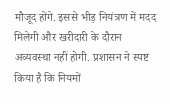मौजूद होंगे. इससे भीड़ नियंत्रण में मदद मिलेगी और खरीदारी के दौरान अव्यवस्था नहीं होगी. प्रशासन ने स्पष्ट किया है कि नियमों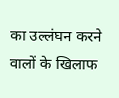का उल्लंघन करने वालों के खिलाफ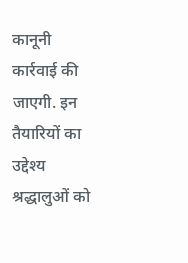कानूनी कार्रवाई की जाएगी. इन तैयारियों का उद्देश्य श्रद्धालुओं को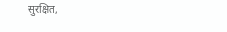सुरक्षित,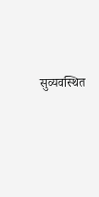सुव्यवस्थित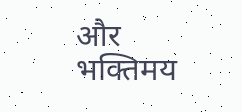और भक्तिमय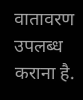वातावरण उपलब्ध कराना है.